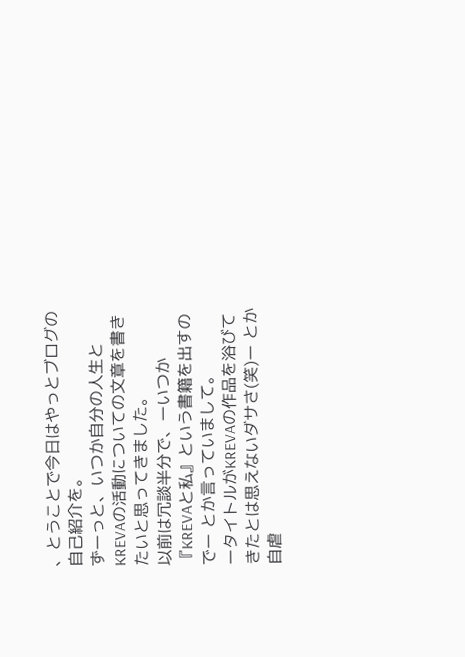、とうことで今日はやっとブログの自己紹介を。
ずーっと、いつか自分の人生とKREVAの活動についての文章を書きたいと思ってきました。
以前は冗談半分で、ーいつか『KREVAと私』という書籍を出すのでー とか言っていまして。
ータイトルがKREVAの作品を浴びてきたとは思えないダサさ(笑)ー とか自虐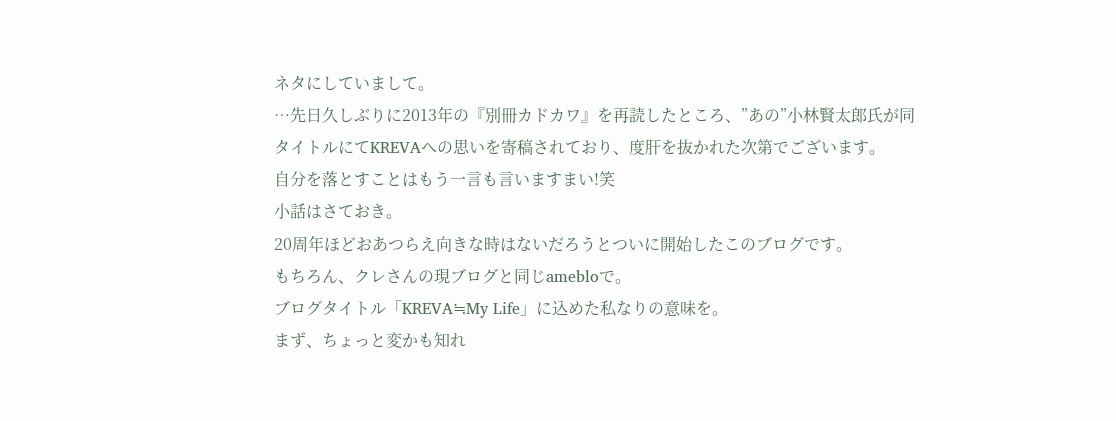ネタにしていまして。
…先日久しぶりに2013年の『別冊カドカワ』を再読したところ、”あの”小林賢太郎氏が同タイトルにてKREVAへの思いを寄稿されており、度肝を抜かれた次第でございます。
自分を落とすことはもう一言も言いますまい!笑
小話はさておき。
20周年ほどおあつらえ向きな時はないだろうとついに開始したこのブログです。
もちろん、クレさんの現ブログと同じamebloで。
ブログタイトル「KREVA≒My Life」に込めた私なりの意味を。
まず、ちょっと変かも知れ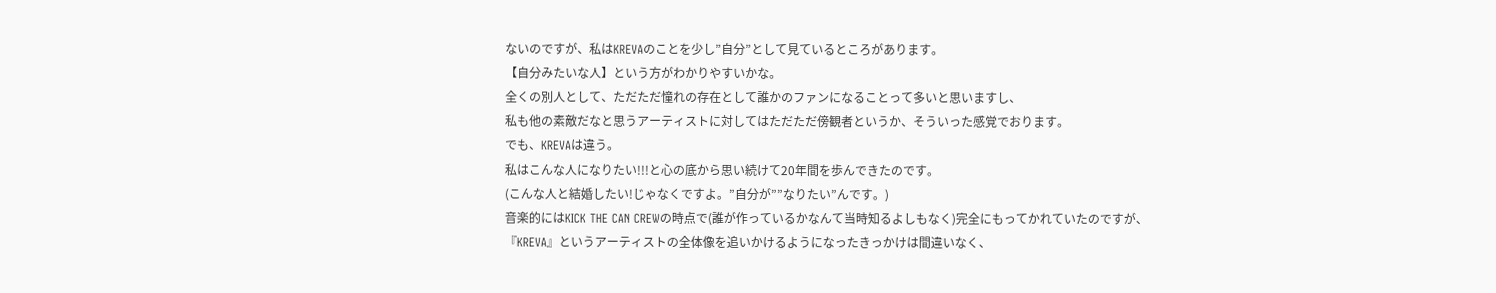ないのですが、私はKREVAのことを少し”自分”として見ているところがあります。
【自分みたいな人】という方がわかりやすいかな。
全くの別人として、ただただ憧れの存在として誰かのファンになることって多いと思いますし、
私も他の素敵だなと思うアーティストに対してはただただ傍観者というか、そういった感覚でおります。
でも、KREVAは違う。
私はこんな人になりたい!!!と心の底から思い続けて20年間を歩んできたのです。
(こんな人と結婚したい!じゃなくですよ。”自分が””なりたい”んです。)
音楽的にはKICK THE CAN CREWの時点で(誰が作っているかなんて当時知るよしもなく)完全にもってかれていたのですが、
『KREVA』というアーティストの全体像を追いかけるようになったきっかけは間違いなく、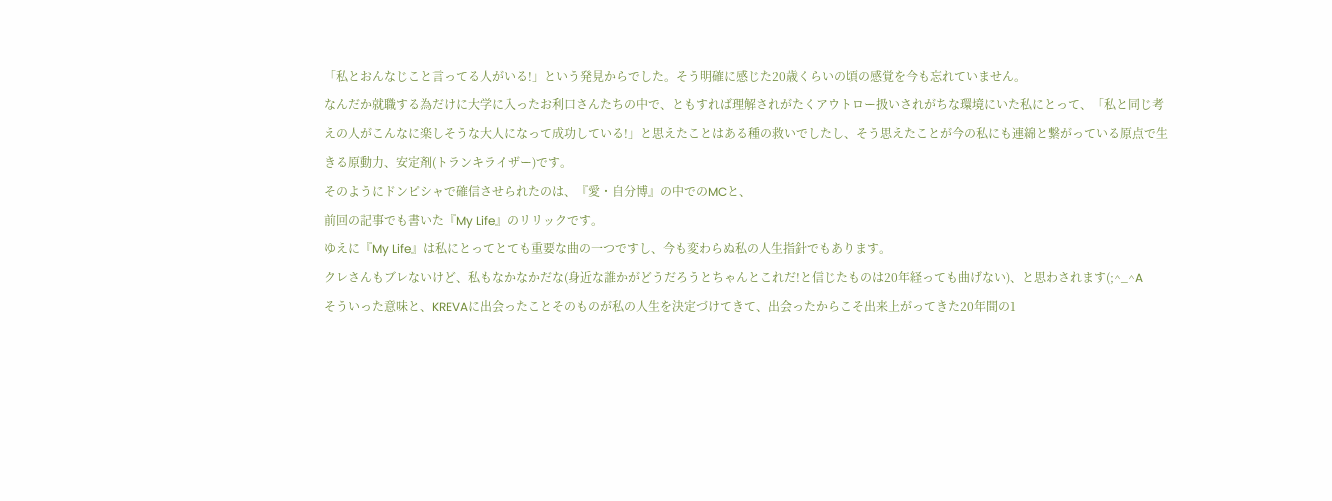「私とおんなじこと言ってる人がいる!」という発見からでした。そう明確に感じた20歳くらいの頃の感覚を今も忘れていません。
なんだか就職する為だけに大学に入ったお利口さんたちの中で、ともすれば理解されがたくアウトロー扱いされがちな環境にいた私にとって、「私と同じ考えの人がこんなに楽しそうな大人になって成功している!」と思えたことはある種の救いでしたし、そう思えたことが今の私にも連綿と繋がっている原点で生きる原動力、安定剤(トランキライザー)です。
そのようにドンピシャで確信させられたのは、『愛・自分博』の中でのMCと、
前回の記事でも書いた『My Life』のリリックです。
ゆえに『My Life』は私にとってとても重要な曲の一つですし、今も変わらぬ私の人生指針でもあります。
クレさんもブレないけど、私もなかなかだな(身近な誰かがどうだろうとちゃんとこれだ!と信じたものは20年経っても曲げない)、と思わされます(;^_^A
そういった意味と、KREVAに出会ったことそのものが私の人生を決定づけてきて、出会ったからこそ出来上がってきた20年間の1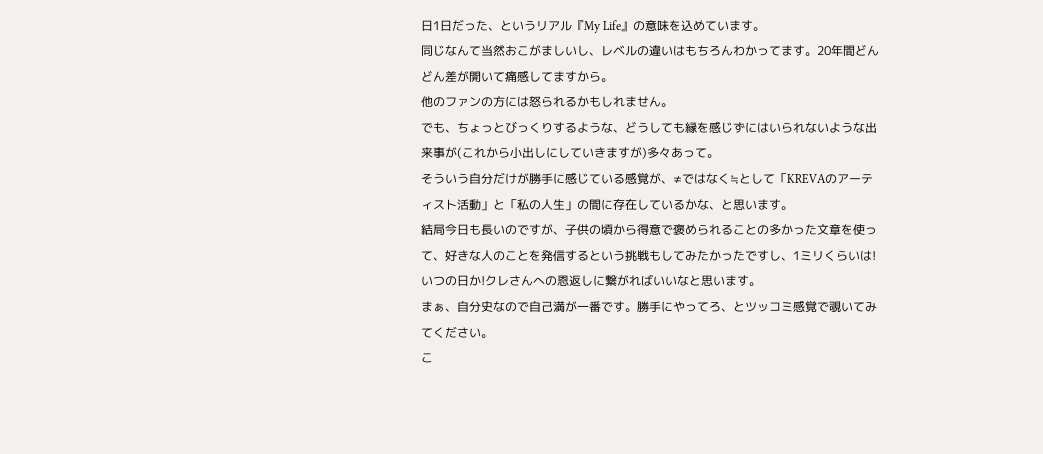日1日だった、というリアル『My Life』の意味を込めています。
同じなんて当然おこがましいし、レベルの違いはもちろんわかってます。20年間どんどん差が開いて痛感してますから。
他のファンの方には怒られるかもしれません。
でも、ちょっとびっくりするような、どうしても縁を感じずにはいられないような出来事が(これから小出しにしていきますが)多々あって。
そういう自分だけが勝手に感じている感覚が、≠ではなく≒として「KREVAのアーティスト活動」と「私の人生」の間に存在しているかな、と思います。
結局今日も長いのですが、子供の頃から得意で褒められることの多かった文章を使って、好きな人のことを発信するという挑戦もしてみたかったですし、1ミリくらいは!いつの日か!クレさんへの恩返しに繋がればいいなと思います。
まぁ、自分史なので自己満が一番です。勝手にやってろ、とツッコミ感覚で覗いてみてください。
こ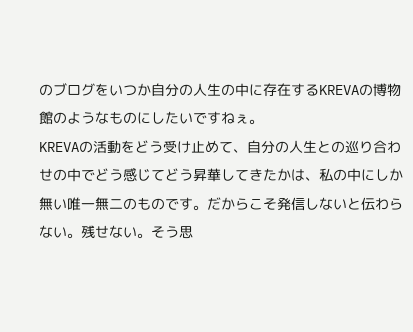のブログをいつか自分の人生の中に存在するKREVAの博物館のようなものにしたいですねぇ。
KREVAの活動をどう受け止めて、自分の人生との巡り合わせの中でどう感じてどう昇華してきたかは、私の中にしか無い唯一無二のものです。だからこそ発信しないと伝わらない。残せない。そう思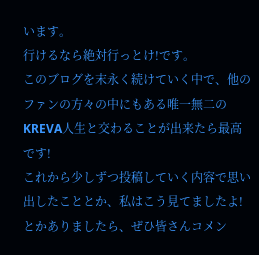います。
行けるなら絶対行っとけ!です。
このブログを末永く続けていく中で、他のファンの方々の中にもある唯一無二のKREVA人生と交わることが出来たら最高です!
これから少しずつ投稿していく内容で思い出したこととか、私はこう見てましたよ!とかありましたら、ぜひ皆さんコメン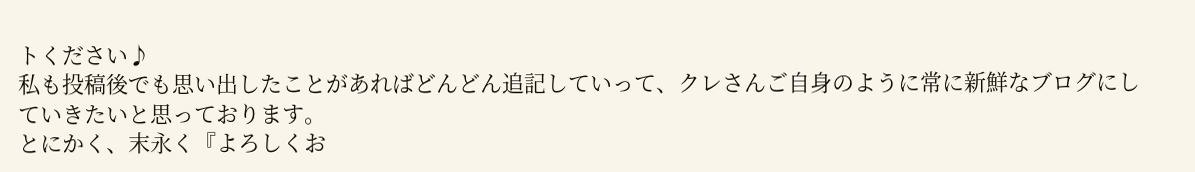トください♪
私も投稿後でも思い出したことがあればどんどん追記していって、クレさんご自身のように常に新鮮なブログにしていきたいと思っております。
とにかく、末永く『よろしくお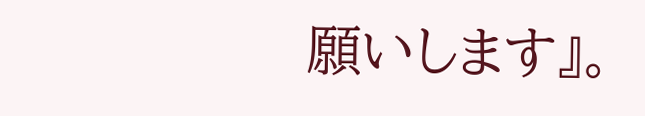願いします』。